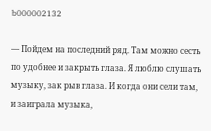b000002132

— Пойдем на последний ряд. Там можно сесть по удобнее и закрыть глаза. Я люблю слушать музыку, зак рыв глаза. И когда они сели там, и заиграла музыка,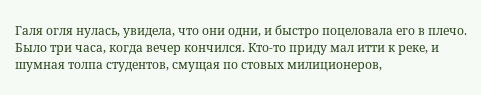Галя огля нулась, увидела, что они одни, и быстро поцеловала его в плечо. Было три часа, когда вечер кончился. Кто-то приду мал итти к реке, и шумная толпа студентов, смущая по стовых милиционеров,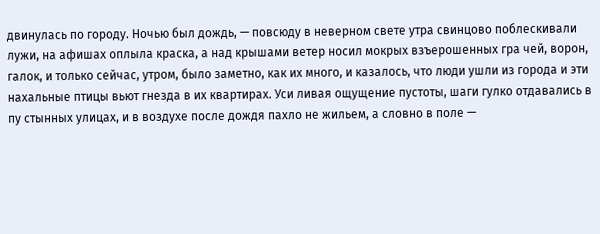двинулась по городу. Ночью был дождь, — повсюду в неверном свете утра свинцово поблескивали лужи, на афишах оплыла краска, а над крышами ветер носил мокрых взъерошенных гра чей, ворон, галок, и только сейчас, утром, было заметно, как их много, и казалось, что люди ушли из города и эти нахальные птицы вьют гнезда в их квартирах. Уси ливая ощущение пустоты, шаги гулко отдавались в пу стынных улицах, и в воздухе после дождя пахло не жильем, а словно в поле —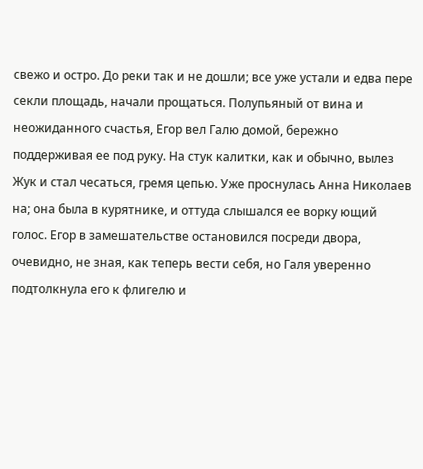свежо и остро. До реки так и не дошли; все уже устали и едва пере секли площадь, начали прощаться. Полупьяный от вина и неожиданного счастья, Егор вел Галю домой, бережно поддерживая ее под руку. На стук калитки, как и обычно, вылез Жук и стал чесаться, гремя цепью. Уже проснулась Анна Николаев на; она была в курятнике, и оттуда слышался ее ворку ющий голос. Егор в замешательстве остановился посреди двора, очевидно, не зная, как теперь вести себя, но Галя уверенно подтолкнула его к флигелю и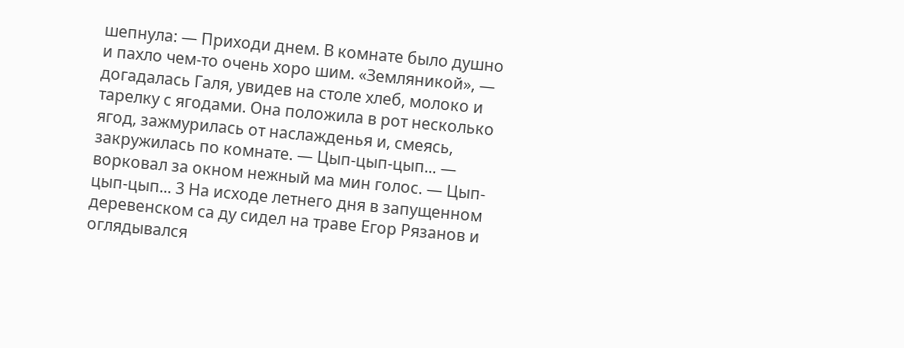шепнула: — Приходи днем. В комнате было душно и пахло чем-то очень хоро шим. «Земляникой», — догадалась Галя, увидев на столе хлеб, молоко и тарелку с ягодами. Она положила в рот несколько ягод, зажмурилась от наслажденья и, смеясь, закружилась по комнате. — Цып-цып-цып... — ворковал за окном нежный ма мин голос. — Цып-цып-цып... 3 На исходе летнего дня в запущенном деревенском са ду сидел на траве Егор Рязанов и оглядывался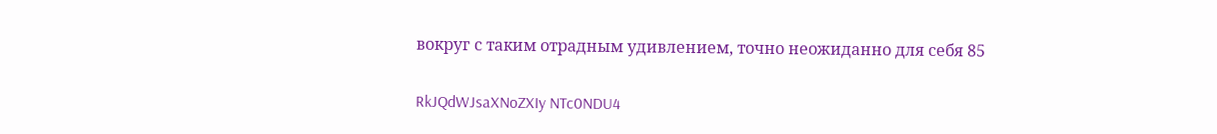вокруг с таким отрадным удивлением, точно неожиданно для себя 85

RkJQdWJsaXNoZXIy NTc0NDU4